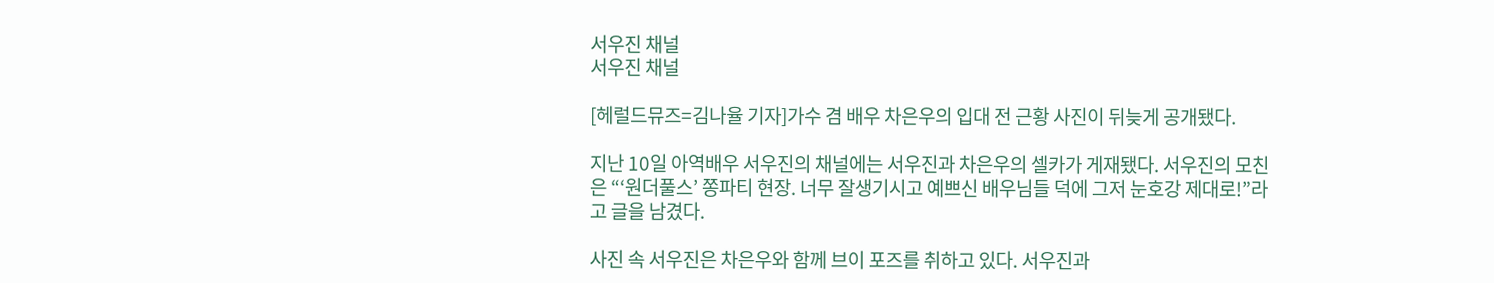서우진 채널
서우진 채널

[헤럴드뮤즈=김나율 기자]가수 겸 배우 차은우의 입대 전 근황 사진이 뒤늦게 공개됐다.

지난 10일 아역배우 서우진의 채널에는 서우진과 차은우의 셀카가 게재됐다. 서우진의 모친은 “‘원더풀스’ 쫑파티 현장. 너무 잘생기시고 예쁘신 배우님들 덕에 그저 눈호강 제대로!”라고 글을 남겼다.

사진 속 서우진은 차은우와 함께 브이 포즈를 취하고 있다. 서우진과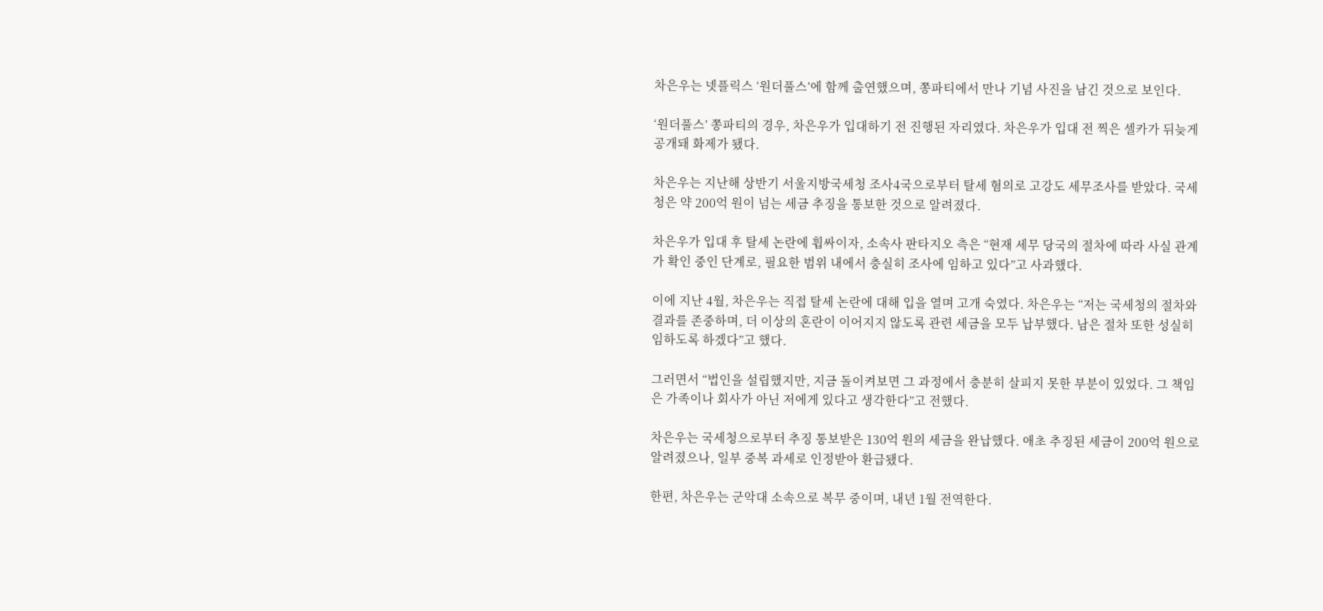차은우는 넷플릭스 ‘원더풀스’에 함께 출연했으며, 쫑파티에서 만나 기념 사진을 남긴 것으로 보인다.

‘원더풀스’ 쫑파티의 경우, 차은우가 입대하기 전 진행된 자리였다. 차은우가 입대 전 찍은 셀카가 뒤늦게 공개돼 화제가 됐다.

차은우는 지난해 상반기 서울지방국세청 조사4국으로부터 탈세 혐의로 고강도 세무조사를 받았다. 국세청은 약 200억 원이 넘는 세금 추징을 통보한 것으로 알려졌다.

차은우가 입대 후 탈세 논란에 휩싸이자, 소속사 판타지오 측은 “현재 세무 당국의 절차에 따라 사실 관계가 확인 중인 단계로, 필요한 범위 내에서 충실히 조사에 임하고 있다”고 사과했다.

이에 지난 4월, 차은우는 직접 탈세 논란에 대해 입을 열며 고개 숙였다. 차은우는 “저는 국세청의 절차와 결과를 존중하며, 더 이상의 혼란이 이어지지 않도록 관련 세금을 모두 납부했다. 남은 절차 또한 성실히 임하도록 하겠다”고 했다.

그러면서 “법인을 설립했지만, 지금 돌이켜보면 그 과정에서 충분히 살피지 못한 부분이 있었다. 그 책임은 가족이나 회사가 아닌 저에게 있다고 생각한다”고 전했다.

차은우는 국세청으로부터 추징 통보받은 130억 원의 세금을 완납했다. 애초 추징된 세금이 200억 원으로 알려졌으나, 일부 중복 과세로 인정받아 환급됐다.

한편, 차은우는 군악대 소속으로 복무 중이며, 내년 1월 전역한다.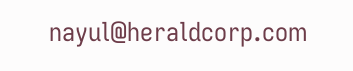nayul@heraldcorp.com